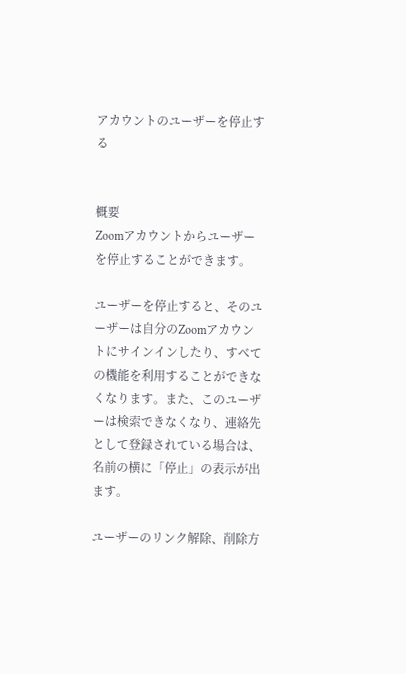アカウントのユーザーを停止する


概要
Zoomアカウントからユーザーを停止することができます。

ユーザーを停止すると、そのユーザーは自分のZoomアカウントにサインインしたり、すべての機能を利用することができなくなります。また、このユーザーは検索できなくなり、連絡先として登録されている場合は、名前の横に「停止」の表示が出ます。

ユーザーのリンク解除、削除方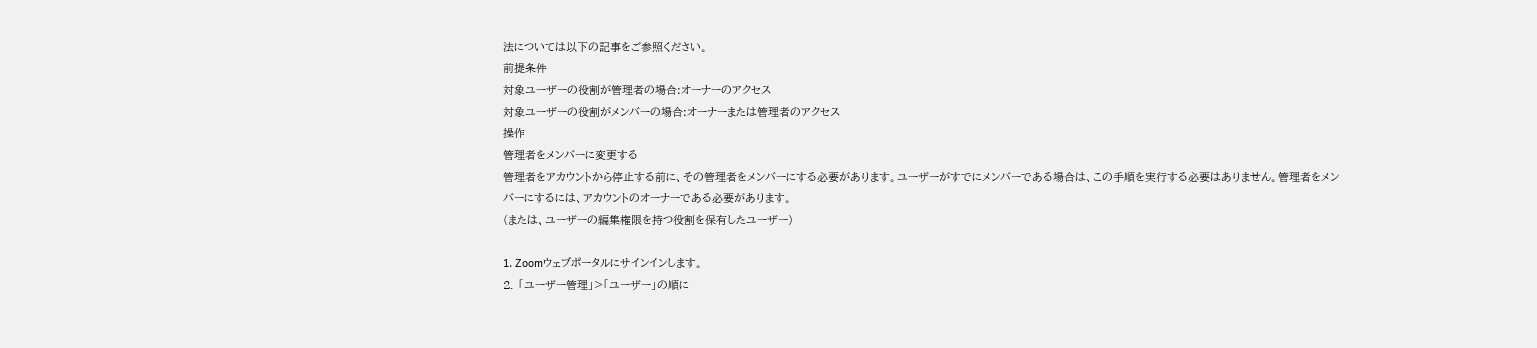法については以下の記事をご参照ください。
前提条件
対象ユーザーの役割が管理者の場合:オーナーのアクセス
対象ユーザーの役割がメンバーの場合:オーナーまたは管理者のアクセス
操作
管理者をメンバーに変更する
管理者をアカウントから停止する前に、その管理者をメンバーにする必要があります。ユーザーがすでにメンバーである場合は、この手順を実行する必要はありません。管理者をメンバーにするには、アカウントのオーナーである必要があります。
(または、ユーザーの編集権限を持つ役割を保有したユーザー)

1. Zoomウェブポータルにサインインします。
2. 「ユーザー管理」>「ユーザー」の順に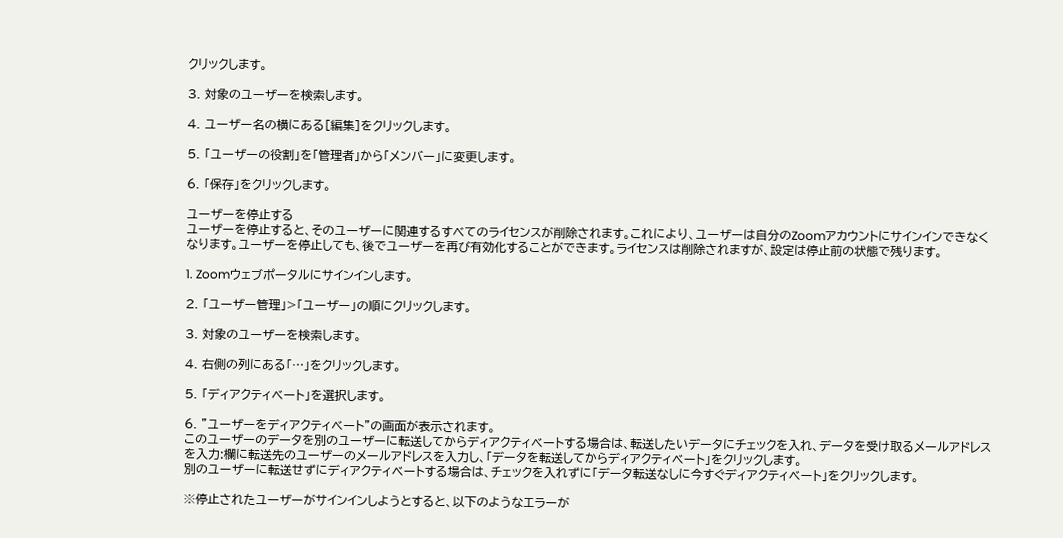クリックします。

3. 対象のユーザーを検索します。

4. ユーザー名の横にある[編集]をクリックします。

5. 「ユーザーの役割」を「管理者」から「メンバー」に変更します。

6. 「保存」をクリックします。

ユーザーを停止する
ユーザーを停止すると、そのユーザーに関連するすべてのライセンスが削除されます。これにより、ユーザーは自分のZoomアカウントにサインインできなくなります。ユーザーを停止しても、後でユーザーを再び有効化することができます。ライセンスは削除されますが、設定は停止前の状態で残ります。

1. Zoomウェブポータルにサインインします。

2. 「ユーザー管理」>「ユーザー」の順にクリックします。

3. 対象のユーザーを検索します。

4. 右側の列にある「…」をクリックします。

5. 「ディアクティベート」を選択します。

6. ”ユーザーをディアクティベート”の画面が表示されます。
このユーザーのデータを別のユーザーに転送してからディアクティベートする場合は、転送したいデータにチェックを入れ、データを受け取るメールアドレスを入力:欄に転送先のユーザーのメールアドレスを入力し、「データを転送してからディアクティベート」をクリックします。
別のユーザーに転送せずにディアクティベートする場合は、チェックを入れずに「データ転送なしに今すぐディアクティベート」をクリックします。

※停止されたユーザーがサインインしようとすると、以下のようなエラーが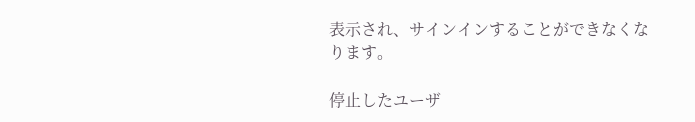表示され、サインインすることができなくなります。

停止したユーザ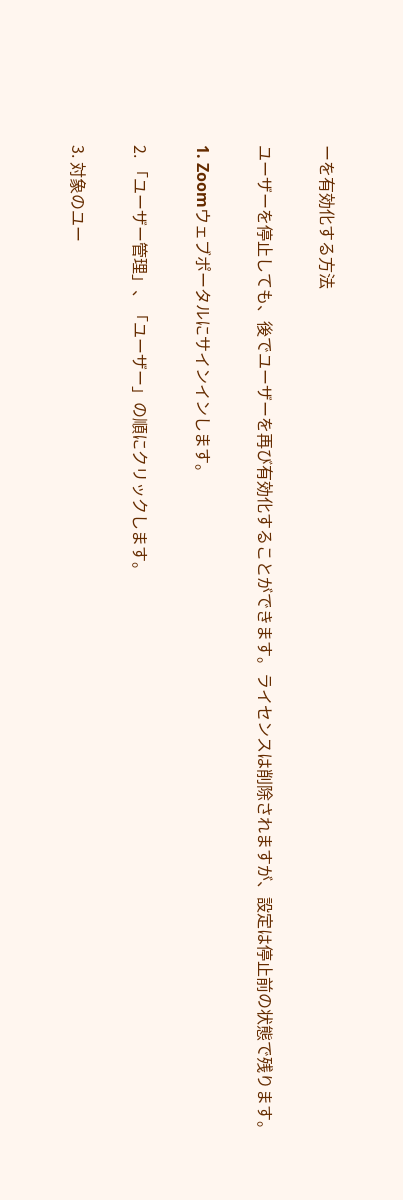ーを有効化する方法

ユーザーを停止しても、後でユーザーを再び有効化することができます。ライセンスは削除されますが、設定は停止前の状態で残ります。

1. Zoomウェブポータルにサインインします。

2. 「ユーザー管理」、「ユーザー」の順にクリックします。

3. 対象のユー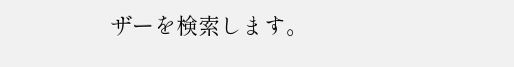ザーを検索します。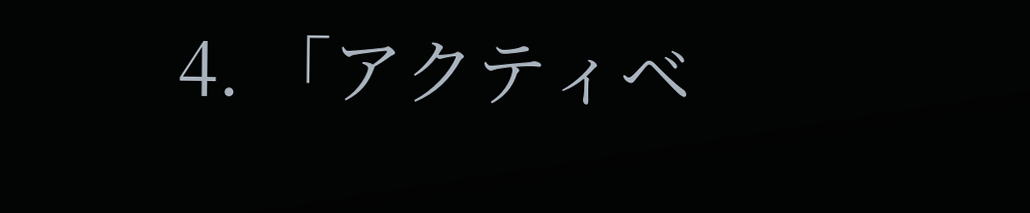4. 「アクティベ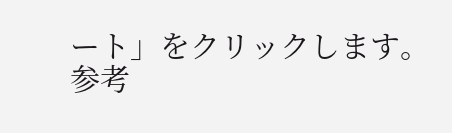ート」をクリックします。
参考